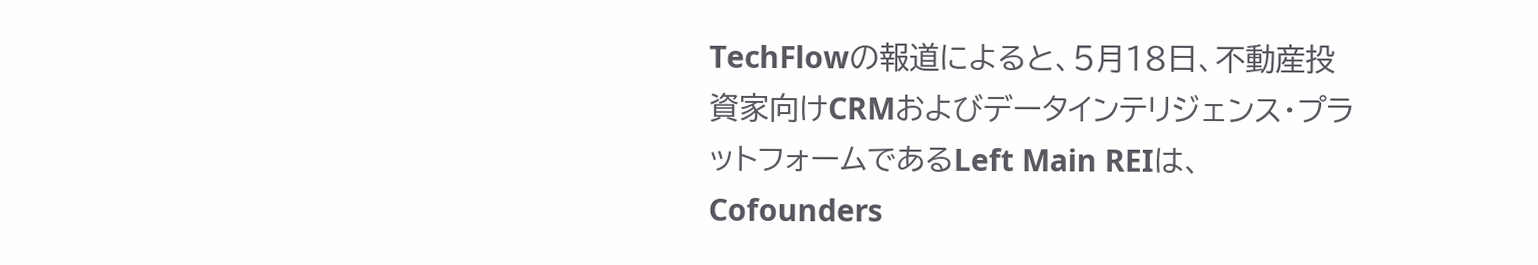TechFlowの報道によると、5月18日、不動産投資家向けCRMおよびデータインテリジェンス・プラットフォームであるLeft Main REIは、Cofounders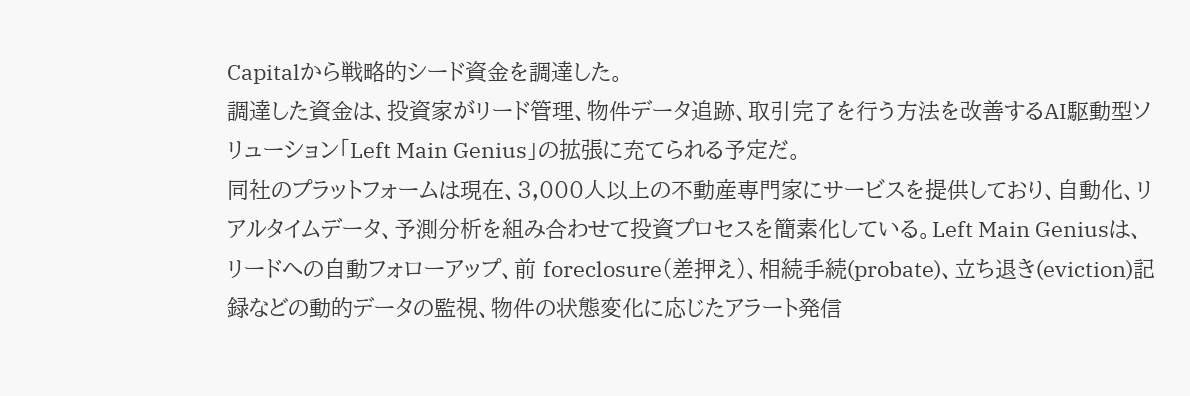Capitalから戦略的シード資金を調達した。
調達した資金は、投資家がリード管理、物件データ追跡、取引完了を行う方法を改善するAI駆動型ソリューション「Left Main Genius」の拡張に充てられる予定だ。
同社のプラットフォームは現在、3,000人以上の不動産専門家にサービスを提供しており、自動化、リアルタイムデータ、予測分析を組み合わせて投資プロセスを簡素化している。Left Main Geniusは、リードへの自動フォローアップ、前 foreclosure(差押え)、相続手続(probate)、立ち退き(eviction)記録などの動的データの監視、物件の状態変化に応じたアラート発信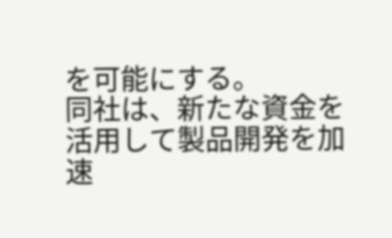を可能にする。
同社は、新たな資金を活用して製品開発を加速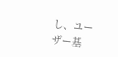し、ユーザー基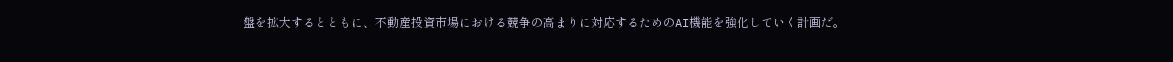盤を拡大するとともに、不動産投資市場における競争の高まりに対応するためのAI機能を強化していく計画だ。